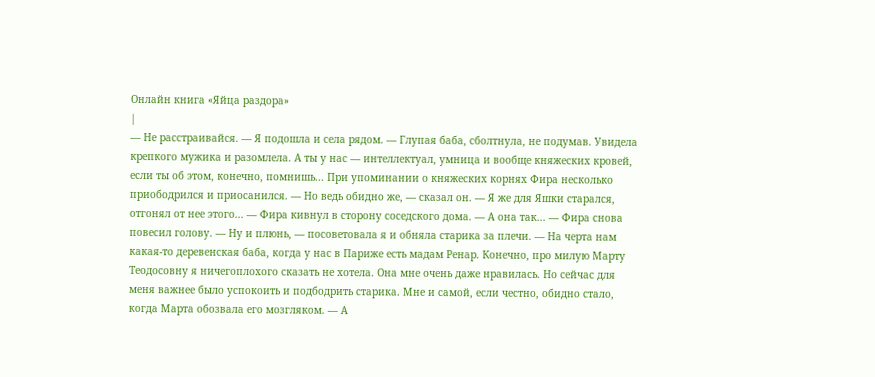Онлайн книга «Яйца раздора»
|
— Не расстраивайся. — Я подошла и села рядом. — Глупая баба, сболтнула, не подумав. Увидела крепкого мужика и разомлела. А ты у нас — интеллектуал, умница и вообще княжеских кровей, если ты об этом, конечно, помнишь... При упоминании о княжеских корнях Фира несколько приободрился и приосанился. — Но ведь обидно же, — сказал он. — Я же для Яшки старался, отгонял от нее этого... — Фира кивнул в сторону соседского дома. — А она так... — Фира снова повесил голову. — Ну и плюнь, — посоветовала я и обняла старика за плечи. — На черта нам какая-то деревенская баба, когда у нас в Париже есть мадам Ренар. Конечно, про милую Марту Теодосовну я ничегоплохого сказать не хотела. Она мне очень даже нравилась. Но сейчас для меня важнее было успокоить и подбодрить старика. Мне и самой, если честно, обидно стало, когда Марта обозвала его мозгляком. — А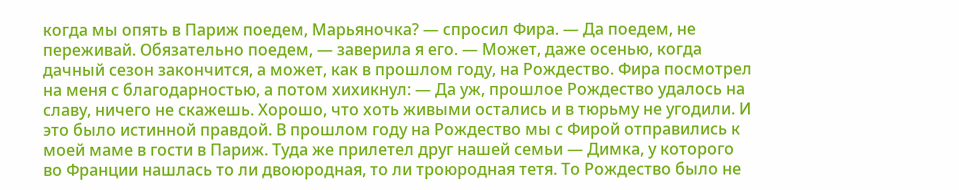когда мы опять в Париж поедем, Марьяночка? — спросил Фира. — Да поедем, не переживай. Обязательно поедем, — заверила я его. — Может, даже осенью, когда дачный сезон закончится, а может, как в прошлом году, на Рождество. Фира посмотрел на меня с благодарностью, а потом хихикнул: — Да уж, прошлое Рождество удалось на славу, ничего не скажешь. Хорошо, что хоть живыми остались и в тюрьму не угодили. И это было истинной правдой. В прошлом году на Рождество мы с Фирой отправились к моей маме в гости в Париж. Туда же прилетел друг нашей семьи — Димка, у которого во Франции нашлась то ли двоюродная, то ли троюродная тетя. То Рождество было не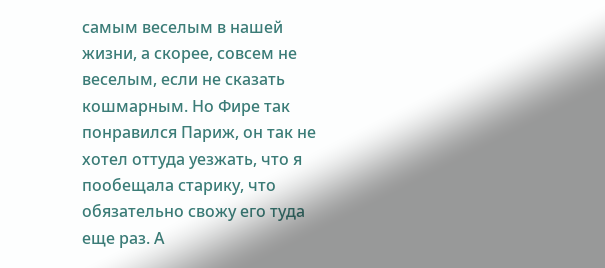самым веселым в нашей жизни, а скорее, совсем не веселым, если не сказать кошмарным. Но Фире так понравился Париж, он так не хотел оттуда уезжать, что я пообещала старику, что обязательно свожу его туда еще раз. А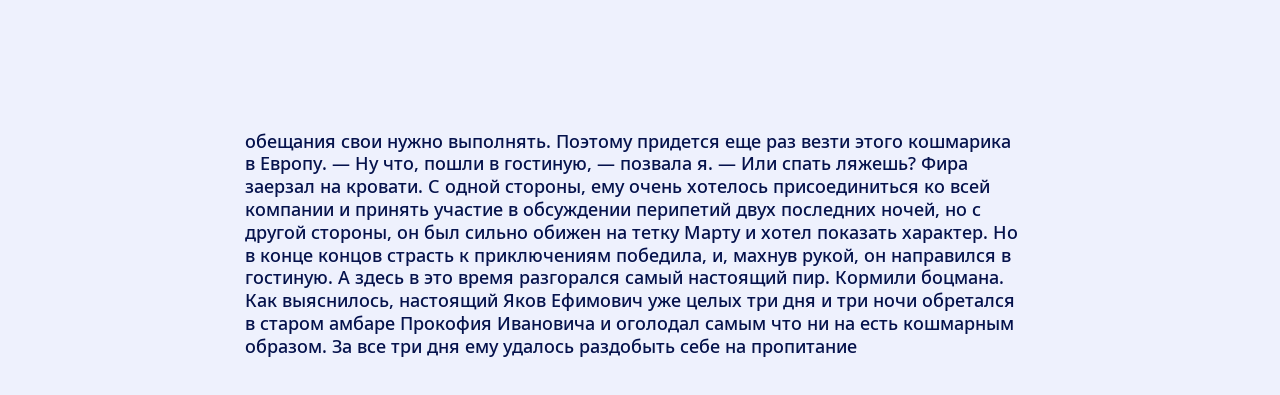обещания свои нужно выполнять. Поэтому придется еще раз везти этого кошмарика в Европу. — Ну что, пошли в гостиную, — позвала я. — Или спать ляжешь? Фира заерзал на кровати. С одной стороны, ему очень хотелось присоединиться ко всей компании и принять участие в обсуждении перипетий двух последних ночей, но с другой стороны, он был сильно обижен на тетку Марту и хотел показать характер. Но в конце концов страсть к приключениям победила, и, махнув рукой, он направился в гостиную. А здесь в это время разгорался самый настоящий пир. Кормили боцмана. Как выяснилось, настоящий Яков Ефимович уже целых три дня и три ночи обретался в старом амбаре Прокофия Ивановича и оголодал самым что ни на есть кошмарным образом. За все три дня ему удалось раздобыть себе на пропитание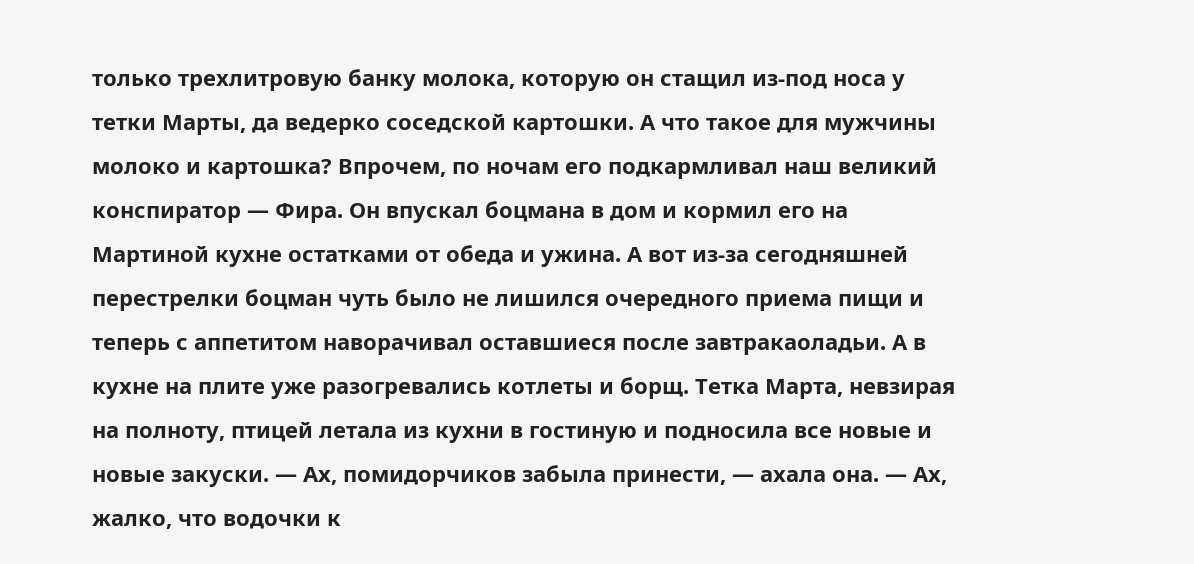только трехлитровую банку молока, которую он стащил из-под носа у тетки Марты, да ведерко соседской картошки. А что такое для мужчины молоко и картошка? Впрочем, по ночам его подкармливал наш великий конспиратор — Фира. Он впускал боцмана в дом и кормил его на Мартиной кухне остатками от обеда и ужина. А вот из-за сегодняшней перестрелки боцман чуть было не лишился очередного приема пищи и теперь с аппетитом наворачивал оставшиеся после завтракаоладьи. А в кухне на плите уже разогревались котлеты и борщ. Тетка Марта, невзирая на полноту, птицей летала из кухни в гостиную и подносила все новые и новые закуски. — Ах, помидорчиков забыла принести, — ахала она. — Ах, жалко, что водочки к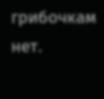грибочкам нет.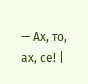— Ах, то, ах, се! |